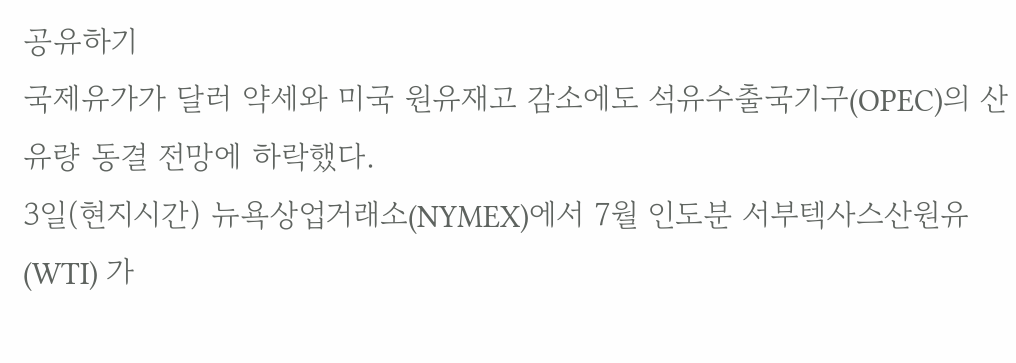공유하기
국제유가가 달러 약세와 미국 원유재고 감소에도 석유수출국기구(OPEC)의 산유량 동결 전망에 하락했다.
3일(현지시간) 뉴욕상업거래소(NYMEX)에서 7월 인도분 서부텍사스산원유(WTI) 가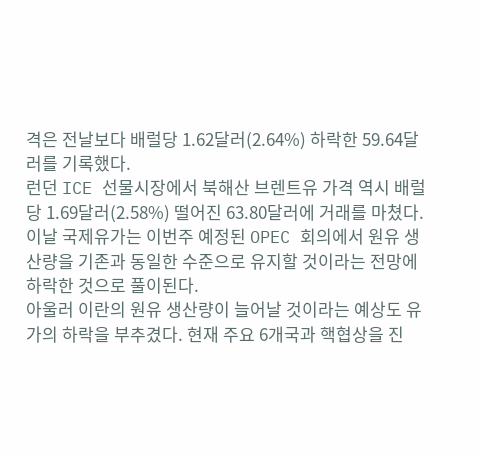격은 전날보다 배럴당 1.62달러(2.64%) 하락한 59.64달러를 기록했다.
런던 ICE 선물시장에서 북해산 브렌트유 가격 역시 배럴당 1.69달러(2.58%) 떨어진 63.80달러에 거래를 마쳤다.
이날 국제유가는 이번주 예정된 OPEC 회의에서 원유 생산량을 기존과 동일한 수준으로 유지할 것이라는 전망에 하락한 것으로 풀이된다.
아울러 이란의 원유 생산량이 늘어날 것이라는 예상도 유가의 하락을 부추겼다. 현재 주요 6개국과 핵협상을 진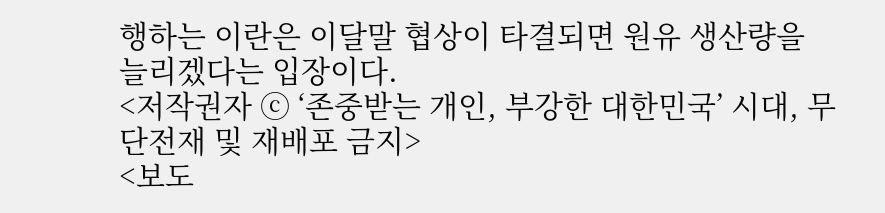행하는 이란은 이달말 협상이 타결되면 원유 생산량을 늘리겠다는 입장이다.
<저작권자 ⓒ ‘존중받는 개인, 부강한 대한민국’ 시대, 무단전재 및 재배포 금지>
<보도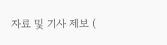자료 및 기사 제보 (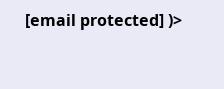[email protected] )>